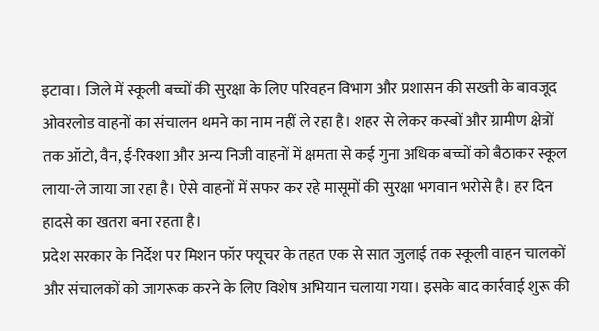इटावा। जिले में स्कूली बच्चों की सुरक्षा के लिए परिवहन विभाग और प्रशासन की सख्ती के बावजूद ओवरलोड वाहनों का संचालन थमने का नाम नहीं ले रहा है। शहर से लेकर कस्बों और ग्रामीण क्षेत्रों तक ऑटो, वैन, ई-रिक्शा और अन्य निजी वाहनों में क्षमता से कई गुना अधिक बच्चों को बैठाकर स्कूल लाया-ले जाया जा रहा है। ऐसे वाहनों में सफर कर रहे मासूमों की सुरक्षा भगवान भरोसे है। हर दिन हादसे का खतरा बना रहता है।
प्रदेश सरकार के निर्देश पर मिशन फॉर फ्यूचर के तहत एक से सात जुलाई तक स्कूली वाहन चालकों और संचालकों को जागरूक करने के लिए विशेष अभियान चलाया गया। इसके बाद कार्रवाई शुरू की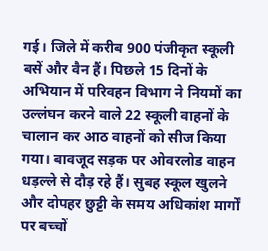गई। जिले में करीब 900 पंजीकृत स्कूली बसें और वैन हैं। पिछले 15 दिनों के अभियान में परिवहन विभाग ने नियमों का उल्लंघन करने वाले 22 स्कूली वाहनों के चालान कर आठ वाहनों को सीज किया गया। बावजूद सड़क पर ओवरलोड वाहन धड़ल्ले से दौड़ रहे हैं। सुबह स्कूल खुलने और दोपहर छुट्टी के समय अधिकांश मार्गों पर बच्चों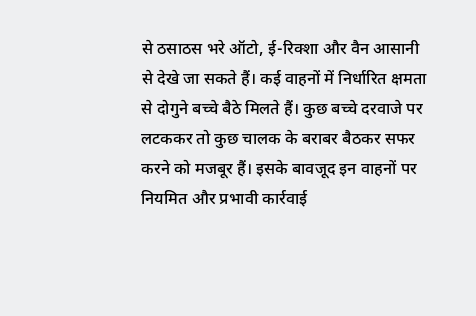से ठसाठस भरे ऑटो, ई-रिक्शा और वैन आसानी से देखे जा सकते हैं। कई वाहनों में निर्धारित क्षमता से दोगुने बच्चे बैठे मिलते हैं। कुछ बच्चे दरवाजे पर लटककर तो कुछ चालक के बराबर बैठकर सफर करने को मजबूर हैं। इसके बावजूद इन वाहनों पर नियमित और प्रभावी कार्रवाई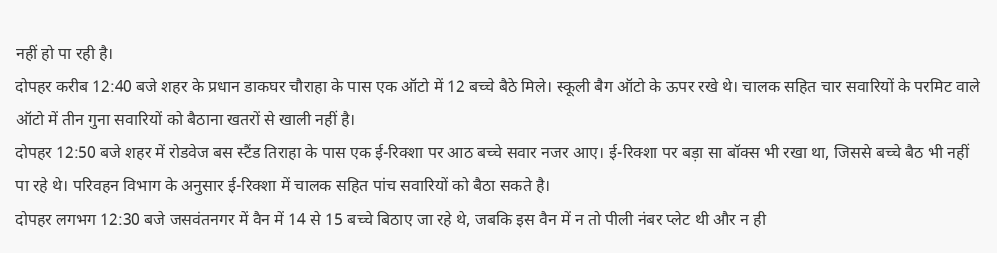नहीं हो पा रही है।
दोपहर करीब 12:40 बजे शहर के प्रधान डाकघर चौराहा के पास एक ऑटो में 12 बच्चे बैठे मिले। स्कूली बैग ऑटो के ऊपर रखे थे। चालक सहित चार सवारियों के परमिट वाले ऑटो में तीन गुना सवारियों को बैठाना खतरों से खाली नहीं है।
दोपहर 12:50 बजे शहर में रोडवेज बस स्टैंड तिराहा के पास एक ई-रिक्शा पर आठ बच्चे सवार नजर आए। ई-रिक्शा पर बड़ा सा बॉक्स भी रखा था, जिससे बच्चे बैठ भी नहीं पा रहे थे। परिवहन विभाग के अनुसार ई-रिक्शा में चालक सहित पांच सवारियों को बैठा सकते है।
दोपहर लगभग 12:30 बजे जसवंतनगर में वैन में 14 से 15 बच्चे बिठाए जा रहे थे, जबकि इस वैन में न तो पीली नंबर प्लेट थी और न ही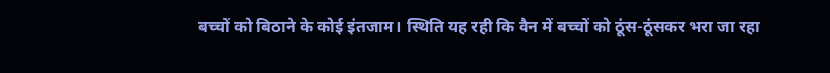बच्चों को बिठाने के कोई इंतजाम। स्थिति यह रही कि वैन में बच्चों को ठूंस-ठूंसकर भरा जा रहा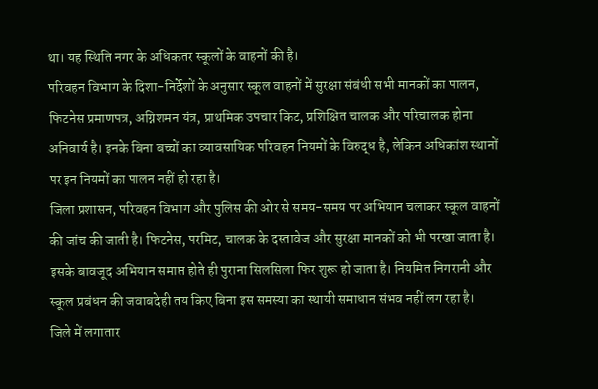था। यह स्थिति नगर के अधिकतर स्कूलों के वाहनों की है।
परिवहन विभाग के दिशा-निर्देशों के अनुसार स्कूल वाहनों में सुरक्षा संबंधी सभी मानकों का पालन, फिटनेस प्रमाणपत्र, अग्निशमन यंत्र, प्राथमिक उपचार किट, प्रशिक्षित चालक और परिचालक होना अनिवार्य है। इनके बिना बच्चों का व्यावसायिक परिवहन नियमों के विरुद्ध है, लेकिन अधिकांश स्थानों पर इन नियमों का पालन नहीं हो रहा है।
जिला प्रशासन, परिवहन विभाग और पुलिस की ओर से समय-समय पर अभियान चलाकर स्कूल वाहनों की जांच की जाती है। फिटनेस, परमिट, चालक के दस्तावेज और सुरक्षा मानकों को भी परखा जाता है। इसके बावजूद अभियान समाप्त होते ही पुराना सिलसिला फिर शुरू हो जाता है। नियमित निगरानी और स्कूल प्रबंधन की जवाबदेही तय किए बिना इस समस्या का स्थायी समाधान संभव नहीं लग रहा है।
जिले में लगातार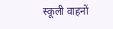स्कूली वाहनों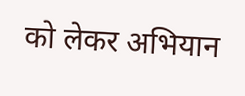को लेकर अभियान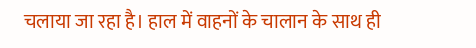चलाया जा रहा है। हाल में वाहनों के चालान के साथ ही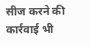सीज करने की कार्रवाई भी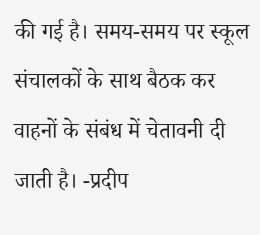की गई है। समय-समय पर स्कूल संचालकों के साथ बैठक कर वाहनों के संबंध में चेतावनी दी जाती है। -प्रदीप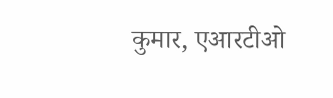कुमार, एआरटीओ